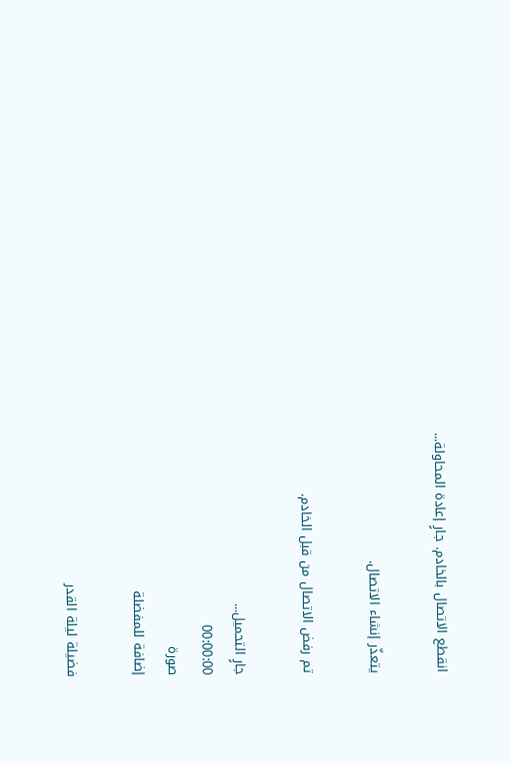انقطع الاتصال بالخادم. جارٍ إعادة المحاولة...

يتعذّر إنشاء الاتصال.

تم رفض الاتصال من قبل الخادم.

جارٍ التحميل...
00:00:00
صورة
إضافة للمفضلة

فضيلة ليلة القدر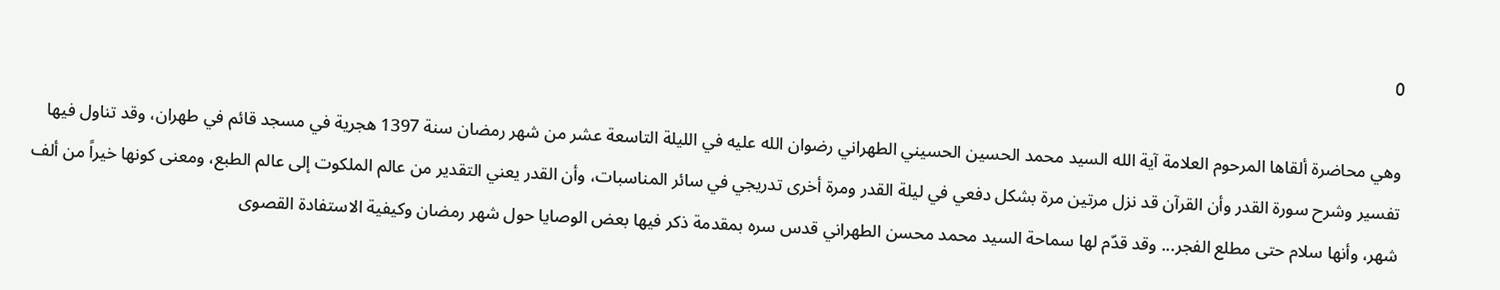0

وهي محاضرة ألقاها المرحوم العلامة آية الله السيد محمد الحسين الحسيني الطهراني رضوان الله عليه في الليلة التاسعة عشر من شهر رمضان سنة 1397 هجرية في مسجد قائم في طهران، وقد تناول فيها تفسير وشرح سورة القدر وأن القرآن قد نزل مرتين مرة بشكل دفعي في ليلة القدر ومرة أخرى تدريجي في سائر المناسبات، وأن القدر يعني التقدير من عالم الملكوت إلى عالم الطبع، ومعنى كونها خيراً من ألف شهر، وأنها سلام حتى مطلع الفجر... وقد قدّم لها سماحة السيد محمد محسن الطهراني قدس سره بمقدمة ذكر فيها بعض الوصايا حول شهر رمضان وكيفية الاستفادة القصوى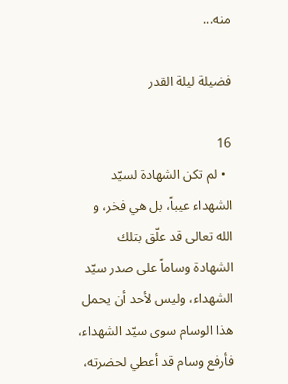منه...

فضيلة ليلة القدر

16
  • لم تكن الشهادة لسيّد الشهداء عيباً، بل هي فخر، و الله تعالى قد علّق بتلك الشهادة وساماً على صدر سيّد الشهداء، وليس لأحد أن يحمل هذا الوسام سوى سيّد الشهداء، فأرفع وسام قد أعطي لحضرته،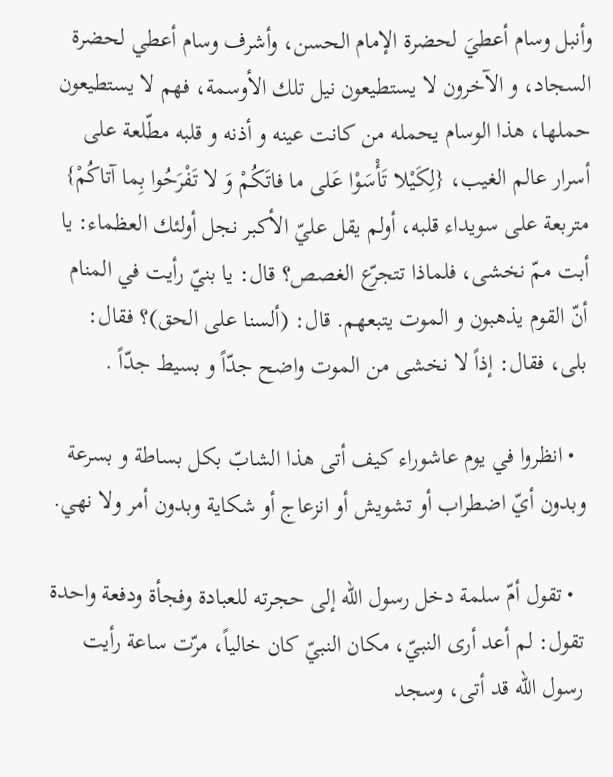وأنبل وسام أعطيَ لحضرة الإمام الحسن، وأشرف وسام أعطي لحضرة السجاد، و الآخرون لا يستطيعون نيل تلك الأوسمة، فهم لا يستطيعون حملها، هذا الوسام يحمله من كانت عينه و أذنه و قلبه مطّلعة على أسرار عالم الغيب، {لِكَيْلا تَأْسَوْا عَلى‌ ما فاتَكُمْ وَ لا تَفْرَحُوا بِما آتاكُمْ} متربعة على سويداء قلبه، أولم يقل عليّ الأكبر نجل أولئك العظماء: يا أبت ممّ نخشى، فلماذا تتجرّع الغصص؟ قال: يا بنيّ رأيت في المنام أنّ القوم يذهبون و الموت يتبعهم. قال: (ألسنا على الحق)؟ فقال: بلى، فقال: إذاً لا نخشى من الموت واضح جدّاً و بسيط جدّاً .

  • انظروا في يوم عاشوراء كيف أتى هذا الشابّ بكل بساطة و بسرعة وبدون أيّ اضطراب أو تشويش أو انزعاج أو شكاية وبدون أمر ولا نهي.

  • تقول أمّ سلمة دخل رسول الله إلى حجرته للعبادة وفجأة ودفعة واحدة تقول: لم أعد أرى النبيّ، مكان النبيّ كان خالياً، مرّت ساعة رأيت رسول الله قد أتى، وسجد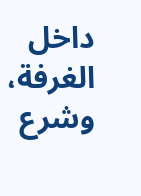داخل الغرفة، وشرع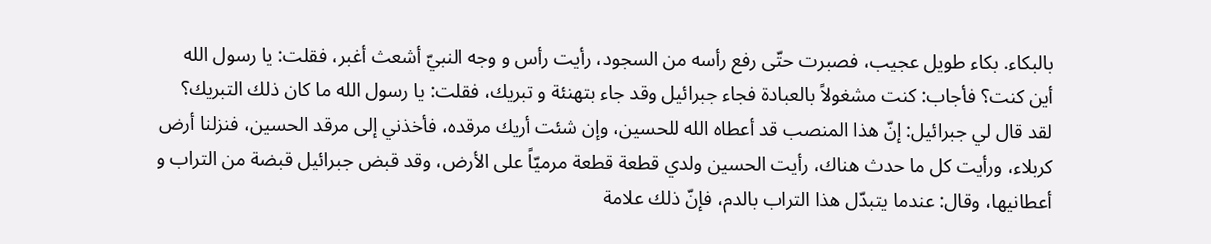بالبكاء. بكاء طويل عجيب، فصبرت حتّى رفع رأسه من السجود، رأيت رأس و وجه النبيّ أشعث أغبر، فقلت: يا رسول الله أين كنت؟ فأجاب: كنت مشغولاً بالعبادة فجاء جبرائيل وقد جاء بتهنئة و تبريك، فقلت: يا رسول الله ما كان ذلك التبريك؟ لقد قال لي جبرائيل: إنّ هذا المنصب قد أعطاه الله للحسين، وإن شئت أريك مرقده، فأخذني إلى مرقد الحسين، فنزلنا أرض كربلاء، ورأيت كل ما حدث هناك، رأيت الحسين ولدي قطعة قطعة مرميّاً على الأرض، وقد قبض جبرائيل قبضة من التراب و أعطانيها، وقال: عندما يتبدّل هذا التراب بالدم، فإنّ ذلك علامة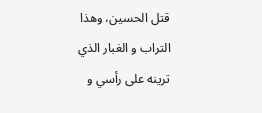قتل الحسين، وهذا التراب و الغبار الذي ترينه على رأسي و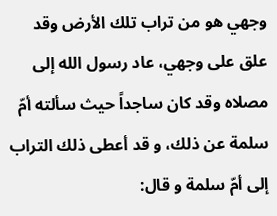وجهي هو من تراب تلك الأرض وقد علق على وجهي، عاد رسول الله إلى مصلاه وقد كان ساجداً حيث سألته أمّ سلمة عن ذلك، و قد أعطى ذلك التراب إلى أمّ سلمة و قال: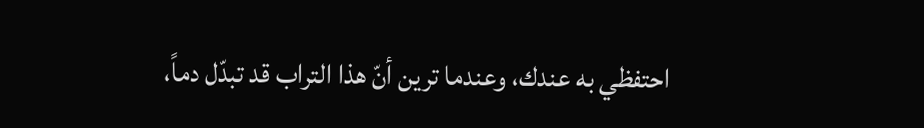احتفظي به عندك، وعندما ترين أنّ هذا التراب قد تبدّل دماً،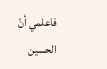فاعلمي أنّ الحسين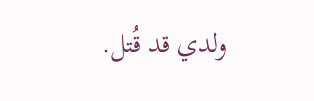ولدي قد قُتل.